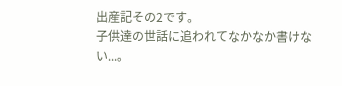出産記その2です。
子供達の世話に追われてなかなか書けない...。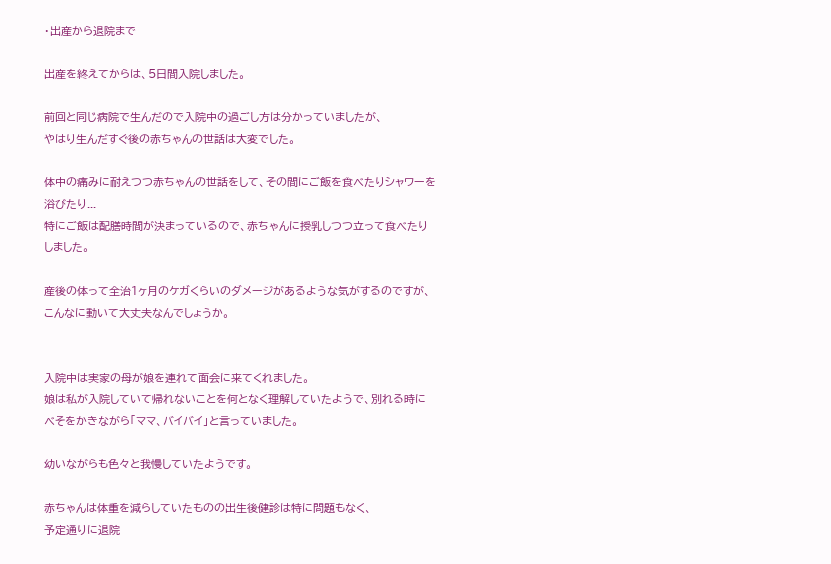・出産から退院まで

出産を終えてからは、5日間入院しました。

前回と同じ病院で生んだので入院中の過ごし方は分かっていましたが、
やはり生んだすぐ後の赤ちゃんの世話は大変でした。

体中の痛みに耐えつつ赤ちゃんの世話をして、その間にご飯を食べたりシャワーを
浴びたり...
特にご飯は配膳時間が決まっているので、赤ちゃんに授乳しつつ立って食べたり
しました。

産後の体って全治1ヶ月のケガくらいのダメージがあるような気がするのですが、
こんなに動いて大丈夫なんでしょうか。


入院中は実家の母が娘を連れて面会に来てくれました。
娘は私が入院していて帰れないことを何となく理解していたようで、別れる時に
べそをかきながら「ママ、バイバイ」と言っていました。

幼いながらも色々と我慢していたようです。

赤ちゃんは体重を減らしていたものの出生後健診は特に問題もなく、
予定通りに退院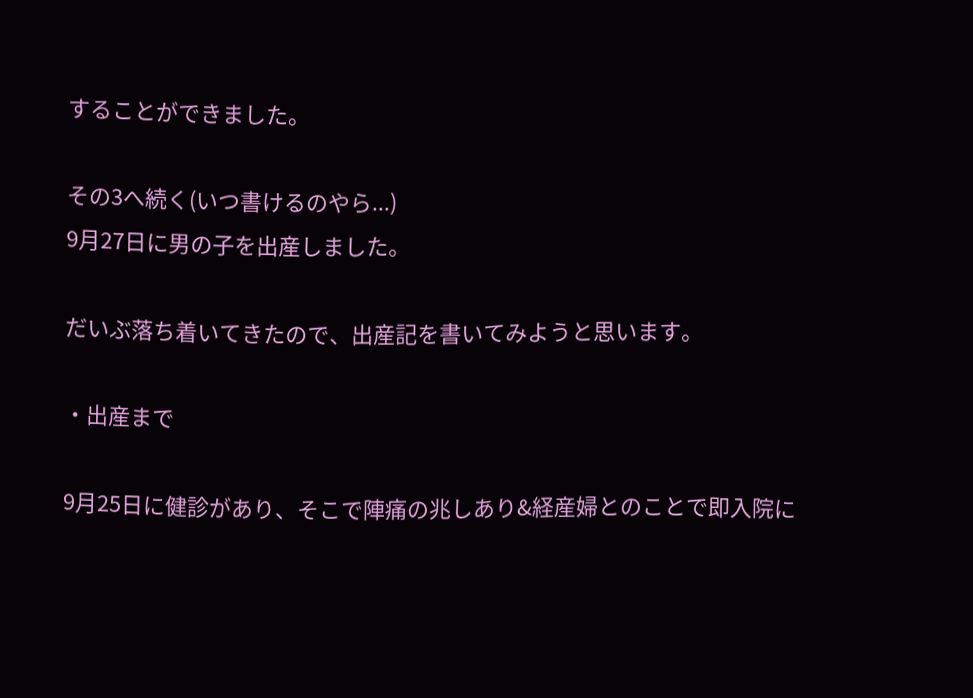することができました。

その3へ続く(いつ書けるのやら...)
9月27日に男の子を出産しました。

だいぶ落ち着いてきたので、出産記を書いてみようと思います。

・出産まで

9月25日に健診があり、そこで陣痛の兆しあり&経産婦とのことで即入院に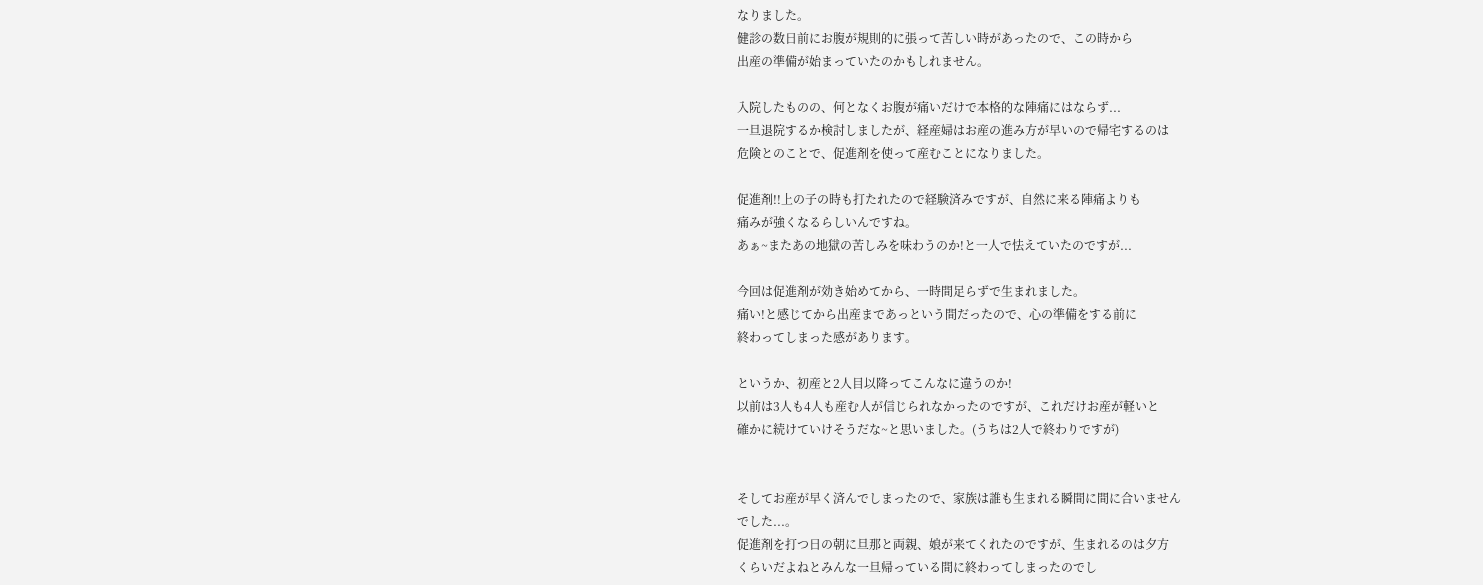なりました。
健診の数日前にお腹が規則的に張って苦しい時があったので、この時から
出産の準備が始まっていたのかもしれません。

入院したものの、何となくお腹が痛いだけで本格的な陣痛にはならず...
一旦退院するか検討しましたが、経産婦はお産の進み方が早いので帰宅するのは
危険とのことで、促進剤を使って産むことになりました。

促進剤!!上の子の時も打たれたので経験済みですが、自然に来る陣痛よりも
痛みが強くなるらしいんですね。
あぁ~またあの地獄の苦しみを味わうのか!と一人で怯えていたのですが...

今回は促進剤が効き始めてから、一時間足らずで生まれました。
痛い!と感じてから出産まであっという間だったので、心の準備をする前に
終わってしまった感があります。

というか、初産と2人目以降ってこんなに違うのか!
以前は3人も4人も産む人が信じられなかったのですが、これだけお産が軽いと
確かに続けていけそうだな~と思いました。(うちは2人で終わりですが)


そしてお産が早く済んでしまったので、家族は誰も生まれる瞬間に間に合いません
でした...。
促進剤を打つ日の朝に旦那と両親、娘が来てくれたのですが、生まれるのは夕方
くらいだよねとみんな一旦帰っている間に終わってしまったのでし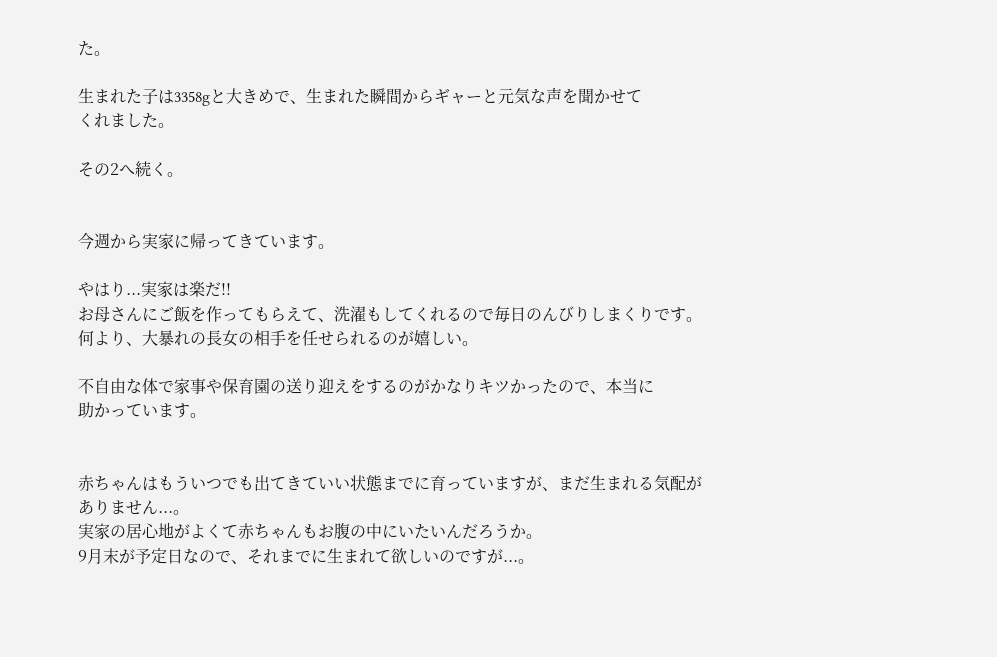た。

生まれた子は3358gと大きめで、生まれた瞬間からギャーと元気な声を聞かせて
くれました。

その2へ続く。


今週から実家に帰ってきています。

やはり...実家は楽だ!!
お母さんにご飯を作ってもらえて、洗濯もしてくれるので毎日のんびりしまくりです。
何より、大暴れの長女の相手を任せられるのが嬉しい。

不自由な体で家事や保育園の送り迎えをするのがかなりキツかったので、本当に
助かっています。


赤ちゃんはもういつでも出てきていい状態までに育っていますが、まだ生まれる気配が
ありません...。
実家の居心地がよくて赤ちゃんもお腹の中にいたいんだろうか。
9月末が予定日なので、それまでに生まれて欲しいのですが...。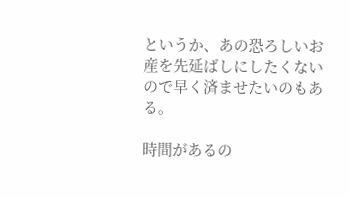というか、あの恐ろしいお産を先延ばしにしたくないので早く済ませたいのもある。

時間があるの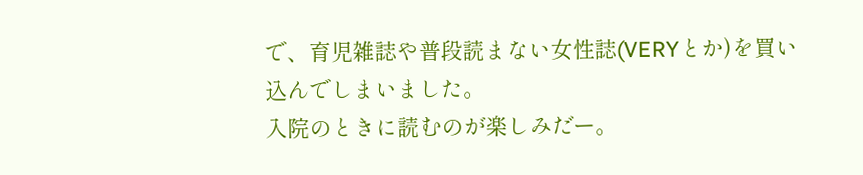で、育児雑誌や普段読まない女性誌(VERYとか)を買い込んでしまいました。
入院のときに読むのが楽しみだー。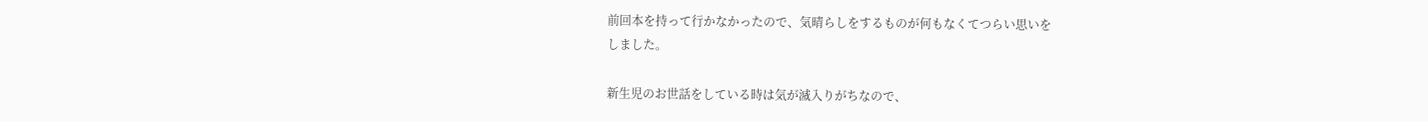前回本を持って行かなかったので、気晴らしをするものが何もなくてつらい思いを
しました。

新生児のお世話をしている時は気が滅入りがちなので、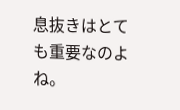息抜きはとても重要なのよね。